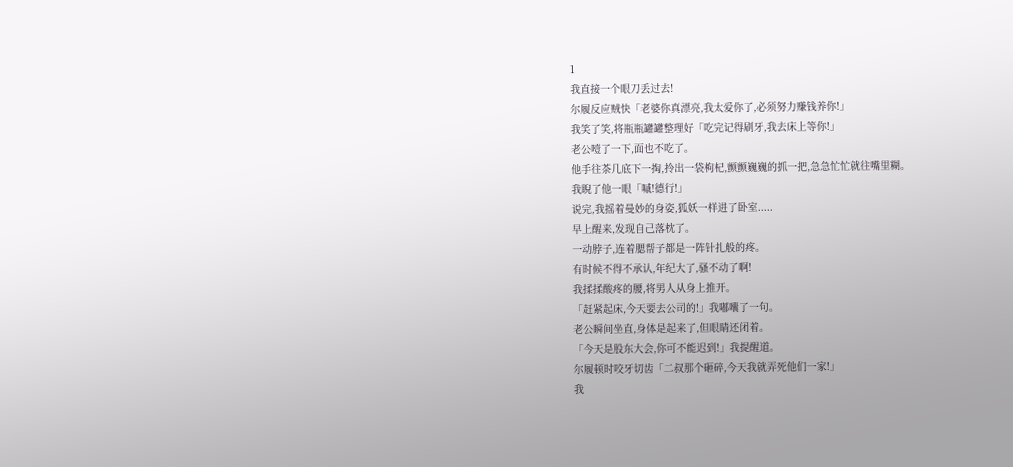1
我直接一个眼刀丢过去!
尔履反应贼快「老婆你真漂亮,我太爱你了,必须努力赚钱养你!」
我笑了笑,将瓶瓶罐罐整理好「吃完记得刷牙,我去床上等你!」
老公噎了一下,面也不吃了。
他手往茶几底下一掏,拎出一袋枸杞,颤颤巍巍的抓一把,急急忙忙就往嘴里糊。
我睨了他一眼「嘁!德行!」
说完,我摇着曼妙的身姿,狐妖一样进了卧室.....
早上醒来,发现自己落枕了。
一动脖子,连着腮帮子都是一阵针扎般的疼。
有时候不得不承认,年纪大了,骚不动了啊!
我揉揉酸疼的腰,将男人从身上推开。
「赶紧起床,今天要去公司的!」我嘟囔了一句。
老公瞬间坐直,身体是起来了,但眼睛还闭着。
「今天是股东大会,你可不能迟到!」我提醒道。
尔履顿时咬牙切齿「二叔那个砸碎,今天我就弄死他们一家!」
我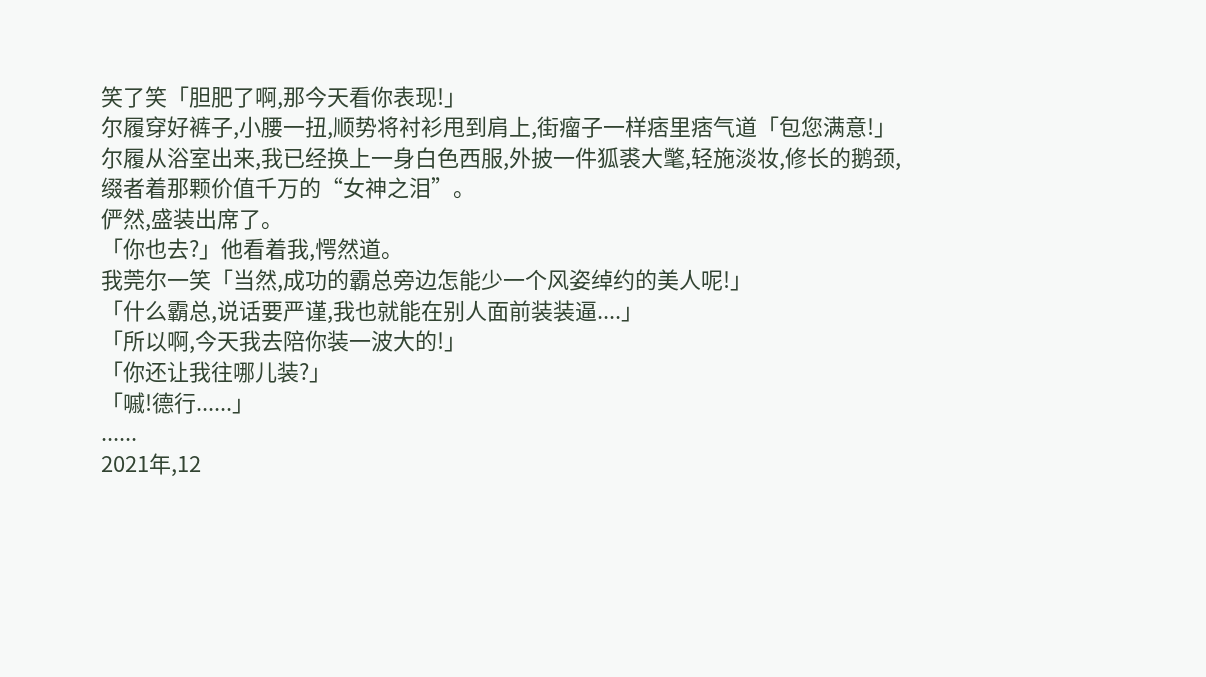笑了笑「胆肥了啊,那今天看你表现!」
尔履穿好裤子,小腰一扭,顺势将衬衫甩到肩上,街瘤子一样痞里痞气道「包您满意!」
尔履从浴室出来,我已经换上一身白色西服,外披一件狐裘大氅,轻施淡妆,修长的鹅颈,缀者着那颗价值千万的“女神之泪”。
俨然,盛装出席了。
「你也去?」他看着我,愕然道。
我莞尔一笑「当然,成功的霸总旁边怎能少一个风姿绰约的美人呢!」
「什么霸总,说话要严谨,我也就能在别人面前装装逼....」
「所以啊,今天我去陪你装一波大的!」
「你还让我往哪儿装?」
「嘁!德行......」
......
2021年,12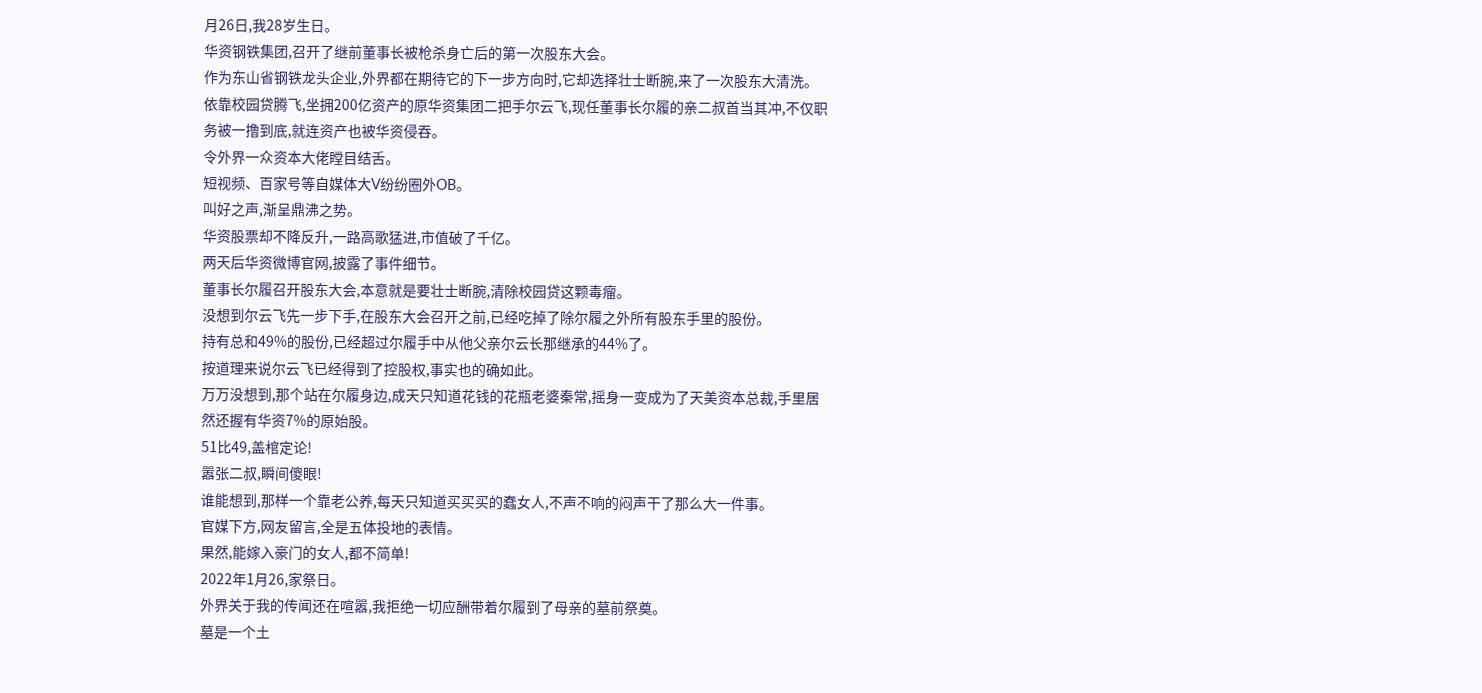月26日,我28岁生日。
华资钢铁集团,召开了继前董事长被枪杀身亡后的第一次股东大会。
作为东山省钢铁龙头企业,外界都在期待它的下一步方向时,它却选择壮士断腕,来了一次股东大清洗。
依靠校园贷腾飞,坐拥200亿资产的原华资集团二把手尔云飞,现任董事长尔履的亲二叔首当其冲,不仅职务被一撸到底,就连资产也被华资侵吞。
令外界一众资本大佬瞠目结舌。
短视频、百家号等自媒体大V纷纷圈外OB。
叫好之声,渐呈鼎沸之势。
华资股票却不降反升,一路高歌猛进,市值破了千亿。
两天后华资微博官网,披露了事件细节。
董事长尔履召开股东大会,本意就是要壮士断腕,清除校园贷这颗毒瘤。
没想到尔云飞先一步下手,在股东大会召开之前,已经吃掉了除尔履之外所有股东手里的股份。
持有总和49%的股份,已经超过尔履手中从他父亲尔云长那继承的44%了。
按道理来说尔云飞已经得到了控股权,事实也的确如此。
万万没想到,那个站在尔履身边,成天只知道花钱的花瓶老婆秦常,摇身一变成为了天美资本总裁,手里居然还握有华资7%的原始股。
51比49,盖棺定论!
嚣张二叔,瞬间傻眼!
谁能想到,那样一个靠老公养,每天只知道买买买的蠢女人,不声不响的闷声干了那么大一件事。
官媒下方,网友留言,全是五体投地的表情。
果然,能嫁入豪门的女人,都不简单!
2022年1月26,家祭日。
外界关于我的传闻还在喧嚣,我拒绝一切应酬带着尔履到了母亲的墓前祭奠。
墓是一个土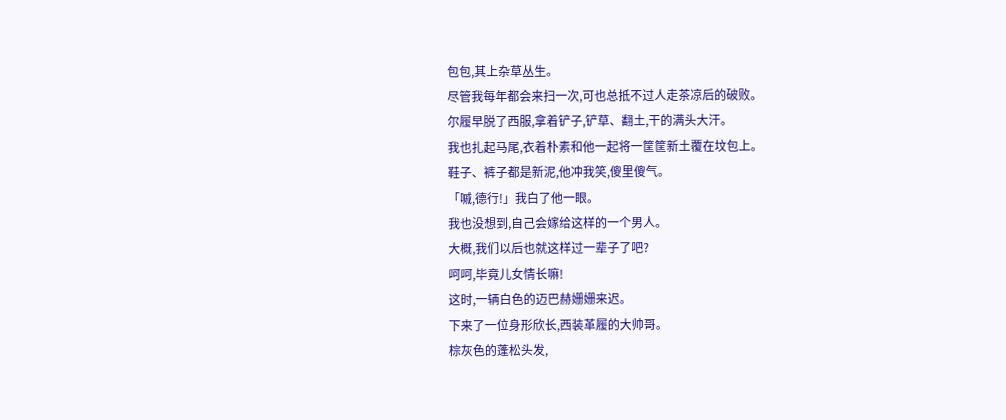包包,其上杂草丛生。
尽管我每年都会来扫一次,可也总抵不过人走茶凉后的破败。
尔履早脱了西服,拿着铲子,铲草、翻土,干的满头大汗。
我也扎起马尾,衣着朴素和他一起将一筐筐新土覆在坟包上。
鞋子、裤子都是新泥,他冲我笑,傻里傻气。
「嘁,德行!」我白了他一眼。
我也没想到,自己会嫁给这样的一个男人。
大概,我们以后也就这样过一辈子了吧?
呵呵,毕竟儿女情长嘛!
这时,一辆白色的迈巴赫姗姗来迟。
下来了一位身形欣长,西装革履的大帅哥。
棕灰色的蓬松头发,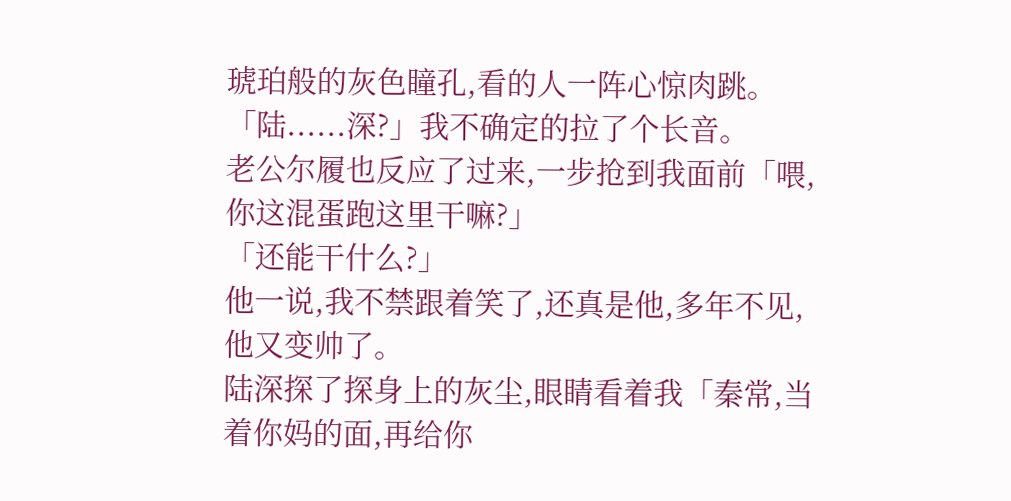琥珀般的灰色瞳孔,看的人一阵心惊肉跳。
「陆......深?」我不确定的拉了个长音。
老公尔履也反应了过来,一步抢到我面前「喂,你这混蛋跑这里干嘛?」
「还能干什么?」
他一说,我不禁跟着笑了,还真是他,多年不见,他又变帅了。
陆深探了探身上的灰尘,眼睛看着我「秦常,当着你妈的面,再给你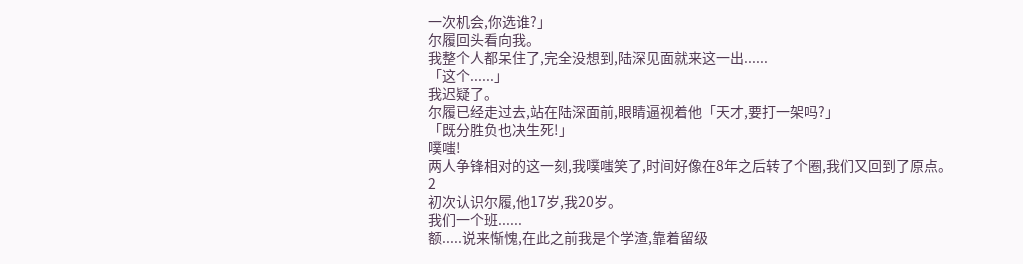一次机会,你选谁?」
尔履回头看向我。
我整个人都呆住了,完全没想到,陆深见面就来这一出......
「这个......」
我迟疑了。
尔履已经走过去,站在陆深面前,眼睛逼视着他「天才,要打一架吗?」
「既分胜负也决生死!」
噗嗤!
两人争锋相对的这一刻,我噗嗤笑了,时间好像在8年之后转了个圈,我们又回到了原点。
2
初次认识尔履,他17岁,我20岁。
我们一个班......
额.....说来惭愧,在此之前我是个学渣,靠着留级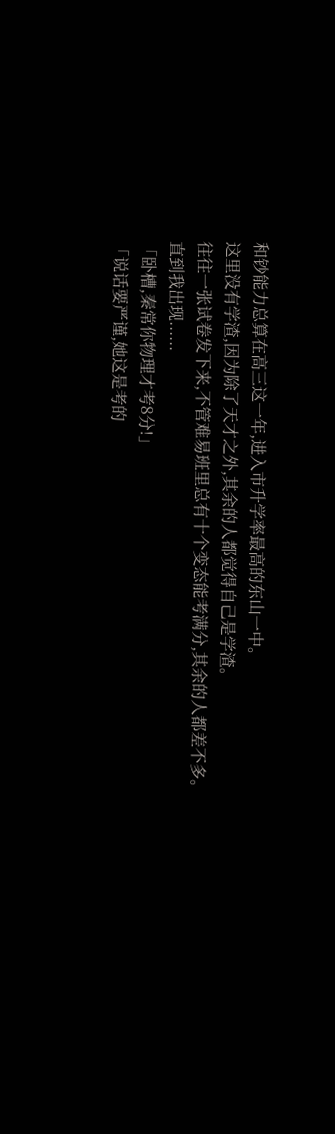和钞能力总算在高三这一年,进入市升学率最高的东山一中。
这里没有学渣,因为除了天才之外,其余的人都觉得自己是学渣。
往往一张试卷发下来,不管难易班里总有十个变态能考满分,其余的人都差不多。
直到我出现......
「卧槽,秦常你物理才考8分!」
「说话要严谨,她这是考的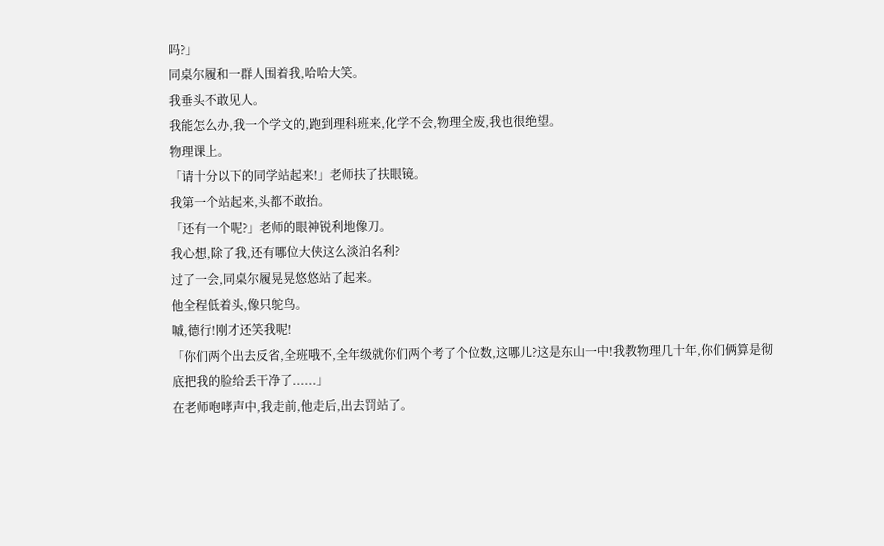吗?」
同桌尔履和一群人围着我,哈哈大笑。
我垂头不敢见人。
我能怎么办,我一个学文的,跑到理科班来,化学不会,物理全废,我也很绝望。
物理课上。
「请十分以下的同学站起来!」老师扶了扶眼镜。
我第一个站起来,头都不敢抬。
「还有一个呢?」老师的眼神锐利地像刀。
我心想,除了我,还有哪位大侠这么淡泊名利?
过了一会,同桌尔履晃晃悠悠站了起来。
他全程低着头,像只鸵鸟。
嘁,德行!刚才还笑我呢!
「你们两个出去反省,全班哦不,全年级就你们两个考了个位数,这哪儿?这是东山一中!我教物理几十年,你们俩算是彻底把我的脸给丢干净了......」
在老师咆哮声中,我走前,他走后,出去罚站了。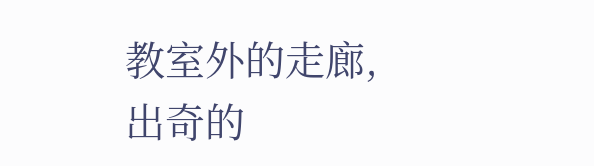教室外的走廊,出奇的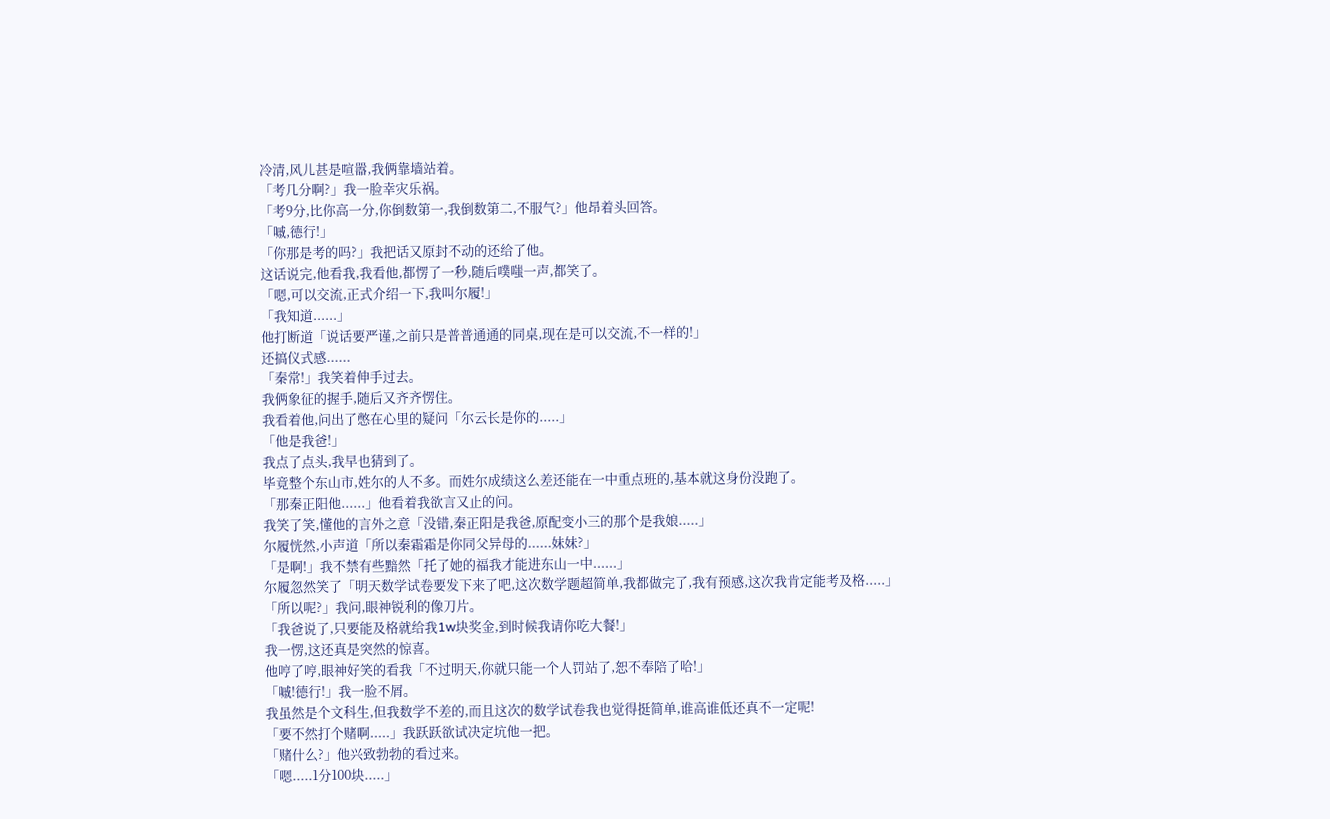冷清,风儿甚是喧嚣,我俩靠墙站着。
「考几分啊?」我一脸幸灾乐祸。
「考9分,比你高一分,你倒数第一,我倒数第二,不服气?」他昂着头回答。
「嘁,德行!」
「你那是考的吗?」我把话又原封不动的还给了他。
这话说完,他看我,我看他,都愣了一秒,随后噗嗤一声,都笑了。
「嗯,可以交流,正式介绍一下,我叫尔履!」
「我知道......」
他打断道「说话要严谨,之前只是普普通通的同桌,现在是可以交流,不一样的!」
还搞仪式感......
「秦常!」我笑着伸手过去。
我俩象征的握手,随后又齐齐愣住。
我看着他,问出了憋在心里的疑问「尔云长是你的.....」
「他是我爸!」
我点了点头,我早也猜到了。
毕竟整个东山市,姓尔的人不多。而姓尔成绩这么差还能在一中重点班的,基本就这身份没跑了。
「那秦正阳他......」他看着我欲言又止的问。
我笑了笑,懂他的言外之意「没错,秦正阳是我爸,原配变小三的那个是我娘.....」
尔履恍然,小声道「所以秦霜霜是你同父异母的......妹妹?」
「是啊!」我不禁有些黯然「托了她的福我才能进东山一中......」
尔履忽然笑了「明天数学试卷要发下来了吧,这次数学题超简单,我都做完了,我有预感,这次我肯定能考及格.....」
「所以呢?」我问,眼神锐利的像刀片。
「我爸说了,只要能及格就给我1w块奖金,到时候我请你吃大餐!」
我一愣,这还真是突然的惊喜。
他哼了哼,眼神好笑的看我「不过明天,你就只能一个人罚站了,恕不奉陪了哈!」
「嘁!德行!」我一脸不屑。
我虽然是个文科生,但我数学不差的,而且这次的数学试卷我也觉得挺简单,谁高谁低还真不一定呢!
「要不然打个赌啊.....」我跃跃欲试决定坑他一把。
「赌什么?」他兴致勃勃的看过来。
「嗯.....1分100块.....」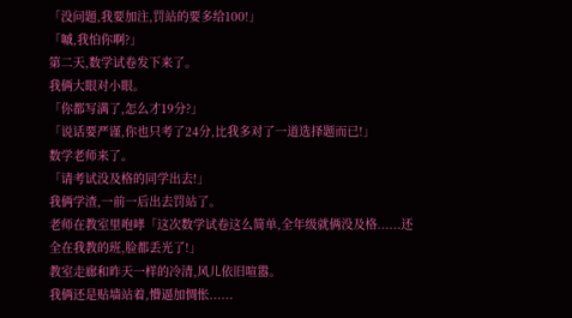「没问题,我要加注,罚站的要多给100!」
「嘁,我怕你啊?」
第二天,数学试卷发下来了。
我俩大眼对小眼。
「你都写满了,怎么才19分?」
「说话要严谨,你也只考了24分,比我多对了一道选择题而已!」
数学老师来了。
「请考试没及格的同学出去!」
我俩学渣,一前一后出去罚站了。
老师在教室里咆哮「这次数学试卷这么简单,全年级就俩没及格......还全在我教的班,脸都丢光了!」
教室走廊和昨天一样的冷清,风儿依旧喧嚣。
我俩还是贴墙站着,懵逼加惆怅......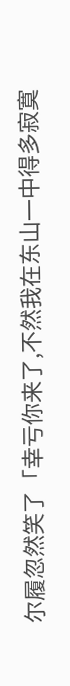尔履忽然笑了「幸亏你来了,不然我在东山一中得多寂寞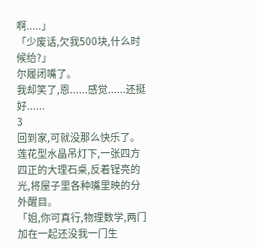啊.....」
「少废话,欠我500块,什么时候给?」
尔履闭嘴了。
我却笑了,恩......感觉......还挺好......
3
回到家,可就没那么快乐了。
莲花型水晶吊灯下,一张四方四正的大理石桌,反着锃亮的光,将屋子里各种嘴里映的分外醒目。
「姐,你可真行,物理数学,两门加在一起还没我一门生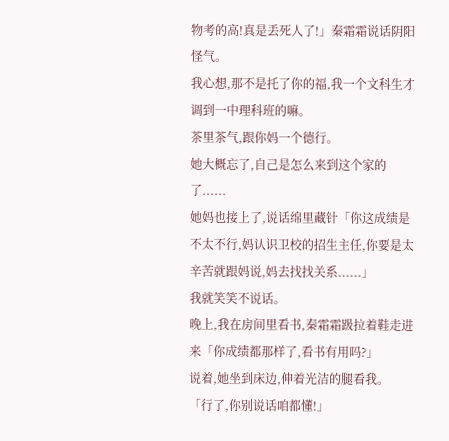物考的高!真是丢死人了!」秦霜霜说话阴阳怪气。
我心想,那不是托了你的福,我一个文科生才调到一中理科班的嘛。
茶里茶气,跟你妈一个德行。
她大概忘了,自己是怎么来到这个家的了......
她妈也接上了,说话绵里藏针「你这成绩是不太不行,妈认识卫校的招生主任,你要是太辛苦就跟妈说,妈去找找关系......」
我就笑笑不说话。
晚上,我在房间里看书,秦霜霜趿拉着鞋走进来「你成绩都那样了,看书有用吗?」
说着,她坐到床边,伸着光洁的腿看我。
「行了,你别说话咱都懂!」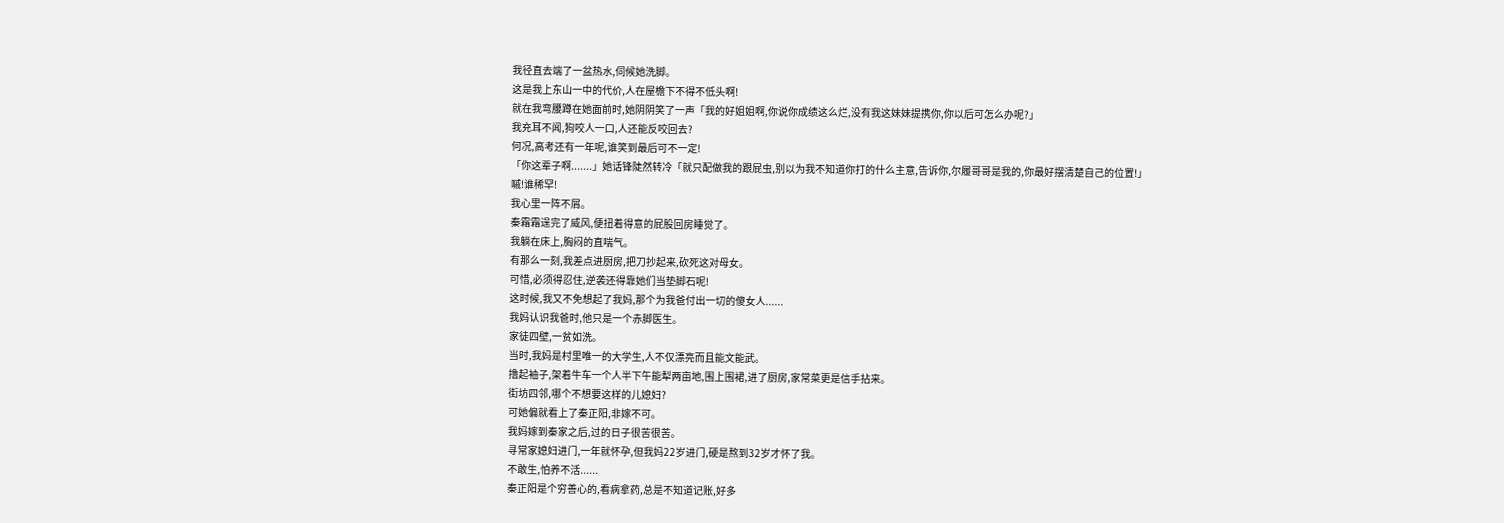我径直去端了一盆热水,伺候她洗脚。
这是我上东山一中的代价,人在屋檐下不得不低头啊!
就在我弯腰蹲在她面前时,她阴阴笑了一声「我的好姐姐啊,你说你成绩这么烂,没有我这妹妹提携你,你以后可怎么办呢?」
我充耳不闻,狗咬人一口,人还能反咬回去?
何况,高考还有一年呢,谁笑到最后可不一定!
「你这辈子啊.......」她话锋陡然转冷「就只配做我的跟屁虫,别以为我不知道你打的什么主意,告诉你,尔履哥哥是我的,你最好摆清楚自己的位置!」
嘁!谁稀罕!
我心里一阵不屑。
秦霜霜逞完了威风,便扭着得意的屁股回房睡觉了。
我躺在床上,胸闷的直喘气。
有那么一刻,我差点进厨房,把刀抄起来,砍死这对母女。
可惜,必须得忍住,逆袭还得靠她们当垫脚石呢!
这时候,我又不免想起了我妈,那个为我爸付出一切的傻女人......
我妈认识我爸时,他只是一个赤脚医生。
家徒四壁,一贫如洗。
当时,我妈是村里唯一的大学生,人不仅漂亮而且能文能武。
撸起袖子,架着牛车一个人半下午能犁两亩地,围上围裙,进了厨房,家常菜更是信手拈来。
街坊四邻,哪个不想要这样的儿媳妇?
可她偏就看上了秦正阳,非嫁不可。
我妈嫁到秦家之后,过的日子很苦很苦。
寻常家媳妇进门,一年就怀孕,但我妈22岁进门,硬是熬到32岁才怀了我。
不敢生,怕养不活......
秦正阳是个穷善心的,看病拿药,总是不知道记账,好多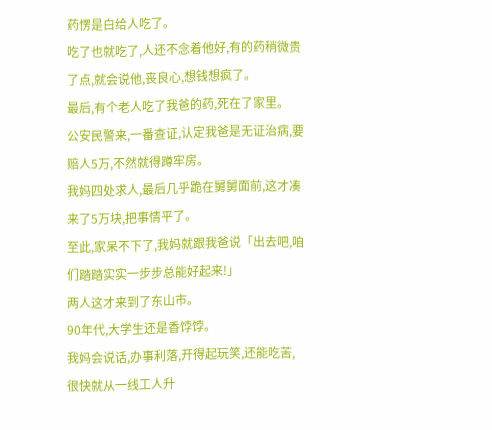药愣是白给人吃了。
吃了也就吃了,人还不念着他好,有的药稍微贵了点,就会说他,丧良心,想钱想疯了。
最后,有个老人吃了我爸的药,死在了家里。
公安民警来,一番查证,认定我爸是无证治病,要赔人5万,不然就得蹲牢房。
我妈四处求人,最后几乎跪在舅舅面前,这才凑来了5万块,把事情平了。
至此,家呆不下了,我妈就跟我爸说「出去吧,咱们踏踏实实一步步总能好起来!」
两人这才来到了东山市。
90年代,大学生还是香饽饽。
我妈会说话,办事利落,开得起玩笑,还能吃苦,很快就从一线工人升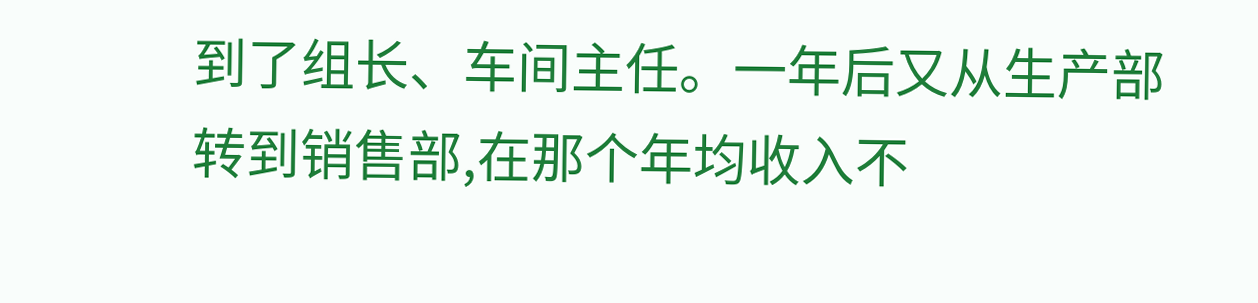到了组长、车间主任。一年后又从生产部转到销售部,在那个年均收入不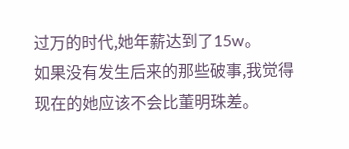过万的时代,她年薪达到了15w。
如果没有发生后来的那些破事,我觉得现在的她应该不会比董明珠差。